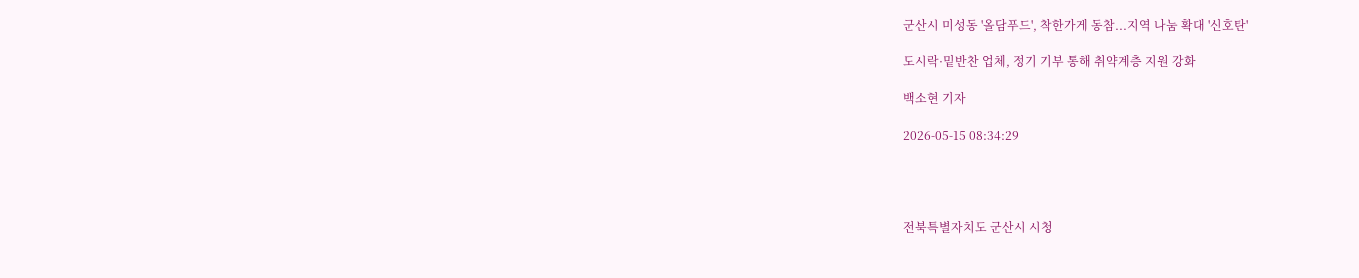군산시 미성동 '올담푸드', 착한가게 동참...지역 나눔 확대 '신호탄'

도시락·밑반찬 업체, 정기 기부 통해 취약계층 지원 강화

백소현 기자

2026-05-15 08:34:29




전북특별자치도 군산시 시청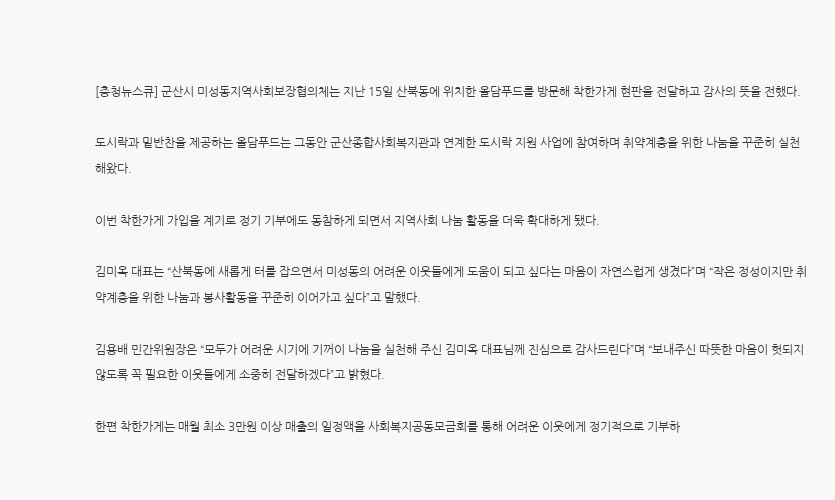[충청뉴스큐] 군산시 미성동지역사회보장협의체는 지난 15일 산북동에 위치한 올담푸드를 방문해 착한가게 현판을 전달하고 감사의 뜻을 전했다.

도시락과 밑반찬을 제공하는 올담푸드는 그동안 군산종합사회복지관과 연계한 도시락 지원 사업에 참여하며 취약계층을 위한 나눔을 꾸준히 실천해왔다.

이번 착한가게 가입을 계기로 정기 기부에도 동참하게 되면서 지역사회 나눔 활동을 더욱 확대하게 됐다.

김미옥 대표는 “산북동에 새롭게 터를 잡으면서 미성동의 어려운 이웃들에게 도움이 되고 싶다는 마음이 자연스럽게 생겼다”며 “작은 정성이지만 취약계층을 위한 나눔과 봉사활동을 꾸준히 이어가고 싶다”고 말했다.

김용배 민간위원장은 “모두가 어려운 시기에 기꺼이 나눔을 실천해 주신 김미옥 대표님께 진심으로 감사드린다”며 “보내주신 따뜻한 마음이 헛되지 않도록 꼭 필요한 이웃들에게 소중히 전달하겠다”고 밝혔다.

한편 착한가게는 매월 최소 3만원 이상 매출의 일정액을 사회복지공동모금회를 통해 어려운 이웃에게 정기적으로 기부하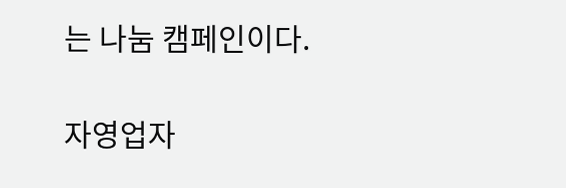는 나눔 캠페인이다.

자영업자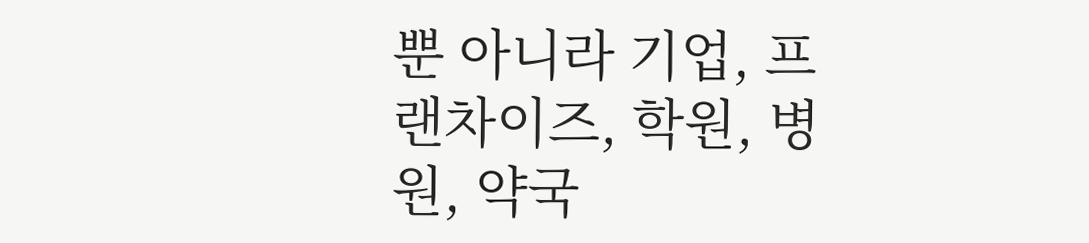뿐 아니라 기업, 프랜차이즈, 학원, 병원, 약국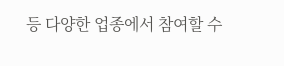등 다양한 업종에서 참여할 수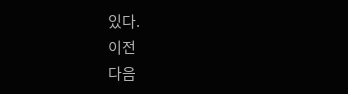있다.
이전
다음